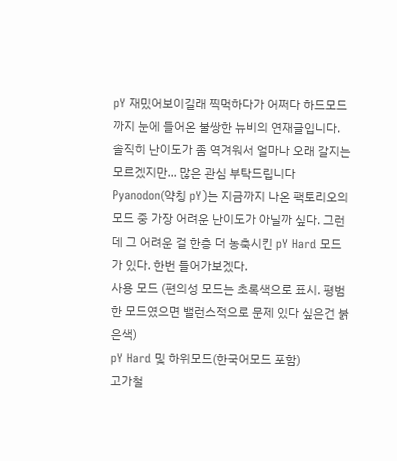pY 재밌어보이길래 찍먹하다가 어쩌다 하드모드까지 눈에 들어온 불쌍한 뉴비의 연재글입니다.
솔직히 난이도가 좀 역겨워서 얼마나 오래 갈지는 모르겠지만... 많은 관심 부탁드립니다
Pyanodon(약칭 pY)는 지금까지 나온 팩토리오의 모드 중 가장 어려운 난이도가 아닐까 싶다. 그런데 그 어려운 걸 한층 더 농축시킨 pY Hard 모드가 있다. 한번 들어가보겠다.
사용 모드 (편의성 모드는 초록색으로 표시. 평범한 모드였으면 밸런스적으로 문제 있다 싶은건 붉은색)
pY Hard 및 하위모드(한국어모드 포함)
고가철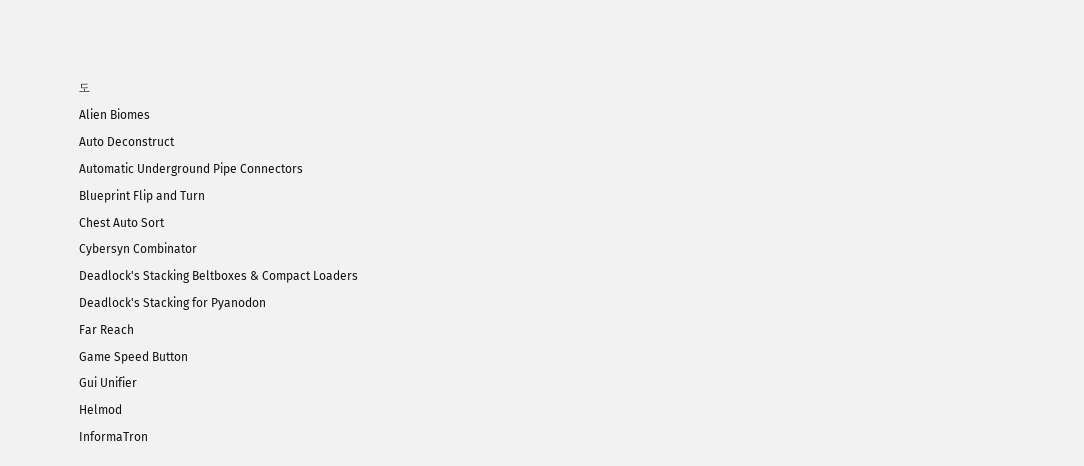도
Alien Biomes
Auto Deconstruct
Automatic Underground Pipe Connectors
Blueprint Flip and Turn
Chest Auto Sort
Cybersyn Combinator
Deadlock's Stacking Beltboxes & Compact Loaders
Deadlock's Stacking for Pyanodon
Far Reach
Game Speed Button
Gui Unifier
Helmod
InformaTron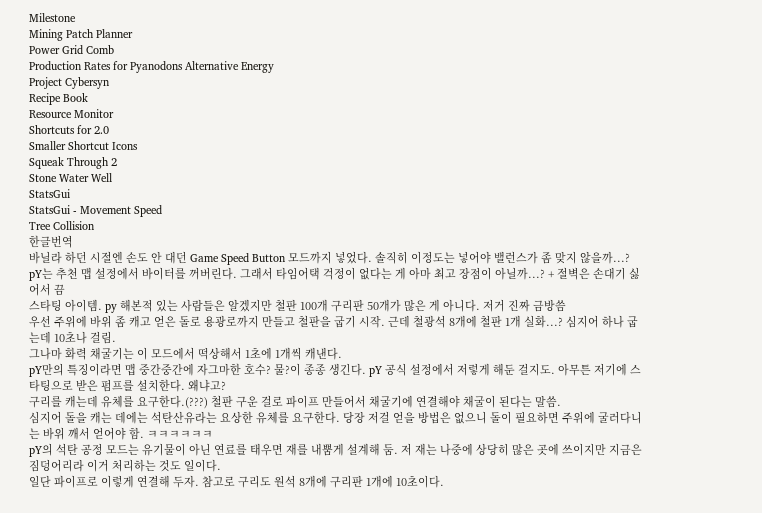Milestone
Mining Patch Planner
Power Grid Comb
Production Rates for Pyanodons Alternative Energy
Project Cybersyn
Recipe Book
Resource Monitor
Shortcuts for 2.0
Smaller Shortcut Icons
Squeak Through 2
Stone Water Well
StatsGui
StatsGui - Movement Speed
Tree Collision
한글번역
바닐라 하던 시절엔 손도 안 대던 Game Speed Button 모드까지 넣었다. 솔직히 이정도는 넣어야 밸런스가 좀 맞지 않을까...?
pY는 추천 맵 설정에서 바이터를 꺼버린다. 그래서 타임어택 걱정이 없다는 게 아마 최고 장점이 아닐까...? + 절벽은 손대기 싫어서 끔
스타팅 아이템. py 해본적 있는 사람들은 알겠지만 철판 100개 구리판 50개가 많은 게 아니다. 저거 진짜 금방씀
우선 주위에 바위 좀 캐고 얻은 돌로 용광로까지 만들고 철판을 굽기 시작. 근데 철광석 8개에 철판 1개 실화...? 심지어 하나 굽는데 10초나 걸림.
그나마 화력 채굴기는 이 모드에서 떡상해서 1초에 1개씩 캐낸다.
pY만의 특징이라면 맵 중간중간에 자그마한 호수? 물?이 종종 생긴다. pY 공식 설정에서 저렇게 해둔 걸지도. 아무튼 저기에 스타팅으로 받은 펌프를 설치한다. 왜냐고?
구리를 캐는데 유체를 요구한다.(???) 철판 구운 걸로 파이프 만들어서 채굴기에 연결해야 채굴이 된다는 말씀.
심지어 돌을 캐는 데에는 석탄산유라는 요상한 유체를 요구한다. 당장 저걸 얻을 방법은 없으니 돌이 필요하면 주위에 굴러다니는 바위 깨서 얻어야 함. ㅋㅋㅋㅋㅋㅋ
pY의 석탄 공정 모드는 유기물이 아닌 연료를 태우면 재를 내뿜게 설계해 둠. 저 재는 나중에 상당히 많은 곳에 쓰이지만 지금은 짐덩어리라 이거 처리하는 것도 일이다.
일단 파이프로 이렇게 연결해 두자. 참고로 구리도 원석 8개에 구리판 1개에 10초이다.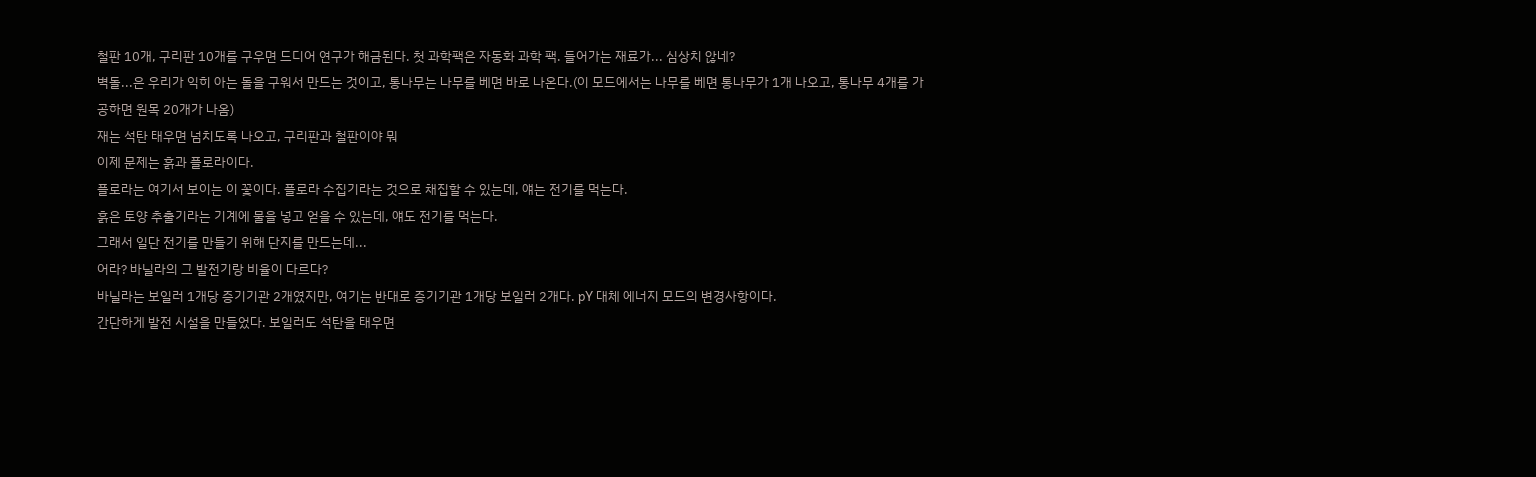철판 10개, 구리판 10개를 구우면 드디어 연구가 해금된다. 첫 과학팩은 자동화 과학 팩. 들어가는 재료가... 심상치 않네?
벽돌...은 우리가 익히 아는 돌을 구워서 만드는 것이고, 통나무는 나무를 베면 바로 나온다.(이 모드에서는 나무를 베면 통나무가 1개 나오고, 통나무 4개를 가공하면 원목 20개가 나옴)
재는 석탄 태우면 넘치도록 나오고, 구리판과 철판이야 뭐
이제 문제는 흙과 플로라이다.
플로라는 여기서 보이는 이 꽃이다. 플로라 수집기라는 것으로 채집할 수 있는데, 얘는 전기를 먹는다.
흙은 토양 추출기라는 기계에 물을 넣고 얻을 수 있는데, 얘도 전기를 먹는다.
그래서 일단 전기를 만들기 위해 단지를 만드는데...
어라? 바닐라의 그 발전기랑 비율이 다르다?
바닐라는 보일러 1개당 증기기관 2개였지만, 여기는 반대로 증기기관 1개당 보일러 2개다. pY 대체 에너지 모드의 변경사항이다.
간단하게 발전 시설을 만들었다. 보일러도 석탄을 태우면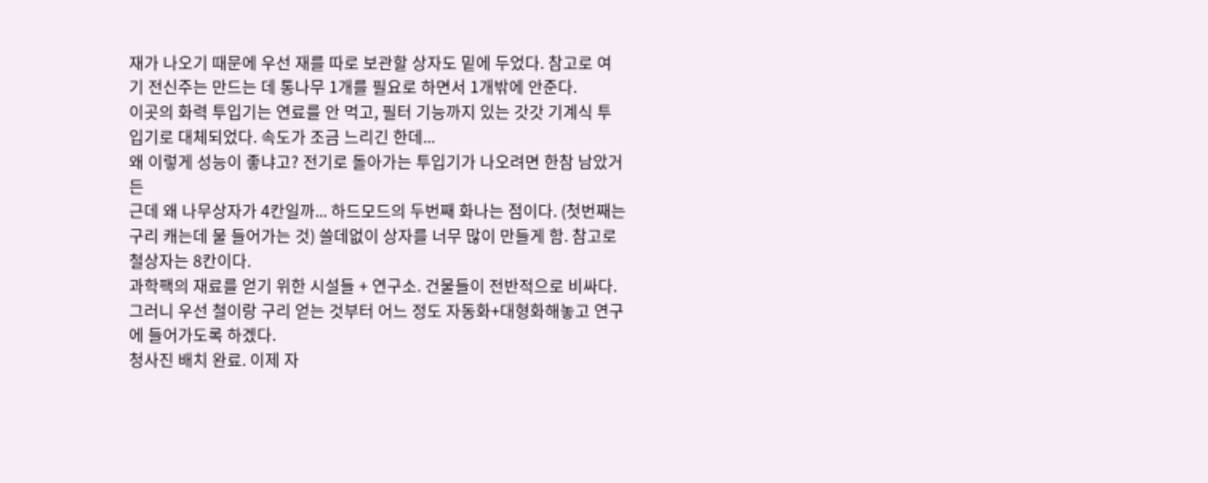재가 나오기 때문에 우선 재를 따로 보관할 상자도 밑에 두었다. 참고로 여기 전신주는 만드는 데 통나무 1개를 필요로 하면서 1개밖에 안준다.
이곳의 화력 투입기는 연료를 안 먹고, 필터 기능까지 있는 갓갓 기계식 투입기로 대체되었다. 속도가 조금 느리긴 한데...
왜 이렇게 성능이 좋냐고? 전기로 돌아가는 투입기가 나오려면 한참 남았거든
근데 왜 나무상자가 4칸일까... 하드모드의 두번째 화나는 점이다. (첫번째는 구리 캐는데 물 들어가는 것) 쓸데없이 상자를 너무 많이 만들게 함. 참고로 철상자는 8칸이다.
과학팩의 재료를 얻기 위한 시설들 + 연구소. 건물들이 전반적으로 비싸다. 그러니 우선 철이랑 구리 얻는 것부터 어느 정도 자동화+대형화해놓고 연구에 들어가도록 하겠다.
청사진 배치 완료. 이제 자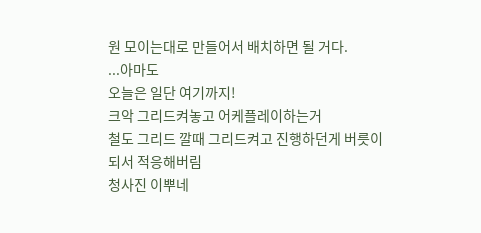원 모이는대로 만들어서 배치하면 될 거다.
...아마도
오늘은 일단 여기까지!
크악 그리드켜놓고 어케플레이하는거
철도 그리드 깔때 그리드켜고 진행하던게 버릇이 되서 적응해버림
청사진 이뿌네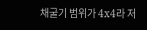채굴기 범위가 4x4라 저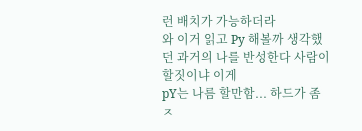런 배치가 가능하더라
와 이거 읽고 Py 해볼까 생각했던 과거의 나를 반성한다 사람이 할짓이냐 이게
pY는 나름 할만함... 하드가 좀 ㅈ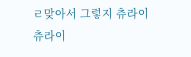ㄹ맞아서 그렇지 츄라이 츄라이